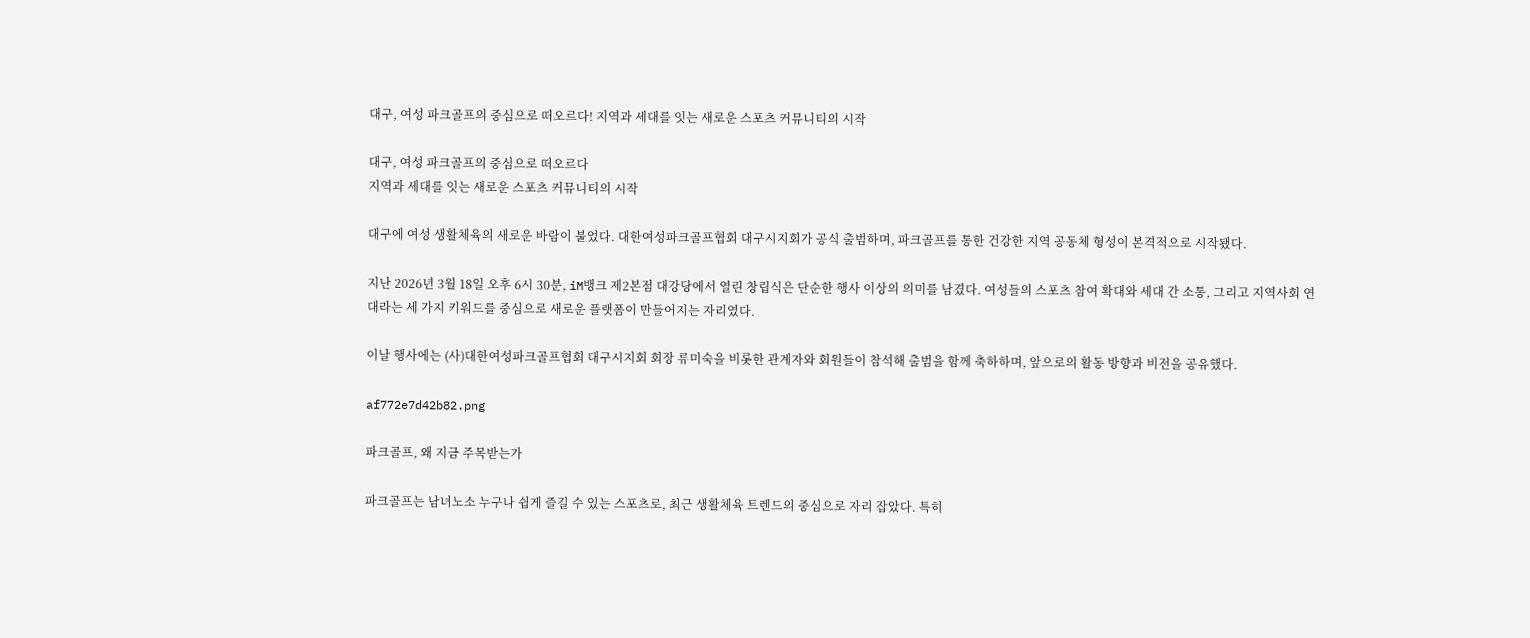대구, 여성 파크골프의 중심으로 떠오르다! 지역과 세대를 잇는 새로운 스포츠 커뮤니티의 시작

대구, 여성 파크골프의 중심으로 떠오르다
지역과 세대를 잇는 새로운 스포츠 커뮤니티의 시작

대구에 여성 생활체육의 새로운 바람이 불었다. 대한여성파크골프협회 대구시지회가 공식 출범하며, 파크골프를 통한 건강한 지역 공동체 형성이 본격적으로 시작됐다.

지난 2026년 3월 18일 오후 6시 30분, iM뱅크 제2본점 대강당에서 열린 창립식은 단순한 행사 이상의 의미를 남겼다. 여성들의 스포츠 참여 확대와 세대 간 소통, 그리고 지역사회 연대라는 세 가지 키워드를 중심으로 새로운 플랫폼이 만들어지는 자리였다.

이날 행사에는 (사)대한여성파크골프협회 대구시지회 회장 류미숙을 비롯한 관계자와 회원들이 참석해 출범을 함께 축하하며, 앞으로의 활동 방향과 비전을 공유했다.

af772e7d42b82.png

파크골프, 왜 지금 주목받는가

파크골프는 남녀노소 누구나 쉽게 즐길 수 있는 스포츠로, 최근 생활체육 트렌드의 중심으로 자리 잡았다. 특히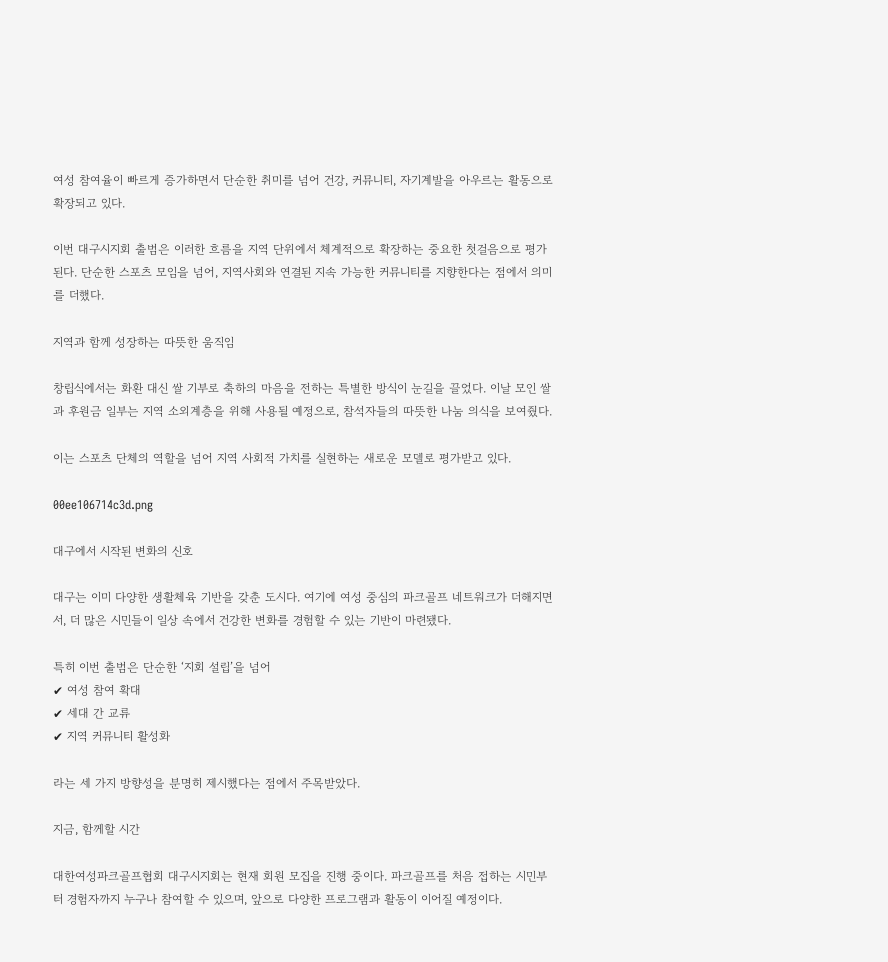여성 참여율이 빠르게 증가하면서 단순한 취미를 넘어 건강, 커뮤니티, 자기계발을 아우르는 활동으로 확장되고 있다.

이번 대구시지회 출범은 이러한 흐름을 지역 단위에서 체계적으로 확장하는 중요한 첫걸음으로 평가된다. 단순한 스포츠 모임을 넘어, 지역사회와 연결된 지속 가능한 커뮤니티를 지향한다는 점에서 의미를 더했다.

지역과 함께 성장하는 따뜻한 움직임

창립식에서는 화환 대신 쌀 기부로 축하의 마음을 전하는 특별한 방식이 눈길을 끌었다. 이날 모인 쌀과 후원금 일부는 지역 소외계층을 위해 사용될 예정으로, 참석자들의 따뜻한 나눔 의식을 보여줬다.

이는 스포츠 단체의 역할을 넘어 지역 사회적 가치를 실현하는 새로운 모델로 평가받고 있다.

00ee106714c3d.png

대구에서 시작된 변화의 신호

대구는 이미 다양한 생활체육 기반을 갖춘 도시다. 여기에 여성 중심의 파크골프 네트워크가 더해지면서, 더 많은 시민들이 일상 속에서 건강한 변화를 경험할 수 있는 기반이 마련됐다.

특히 이번 출범은 단순한 ‘지회 설립’을 넘어
✔ 여성 참여 확대
✔ 세대 간 교류
✔ 지역 커뮤니티 활성화

라는 세 가지 방향성을 분명히 제시했다는 점에서 주목받았다.

지금, 함께할 시간

대한여성파크골프협회 대구시지회는 현재 회원 모집을 진행 중이다. 파크골프를 처음 접하는 시민부터 경험자까지 누구나 참여할 수 있으며, 앞으로 다양한 프로그램과 활동이 이어질 예정이다.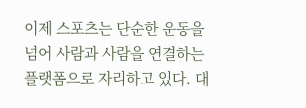이제 스포츠는 단순한 운동을 넘어 사람과 사람을 연결하는 플랫폼으로 자리하고 있다. 대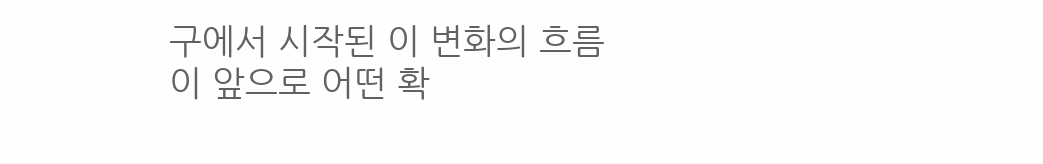구에서 시작된 이 변화의 흐름이 앞으로 어떤 확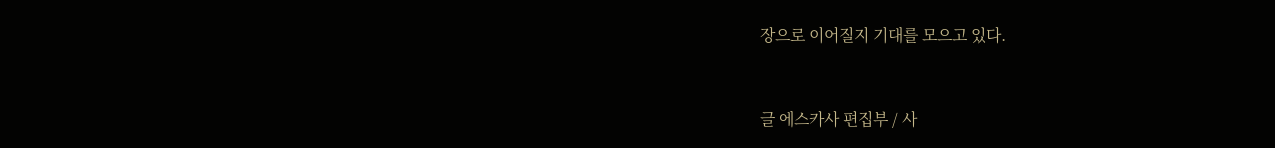장으로 이어질지 기대를 모으고 있다.


글 에스카사 편집부 / 사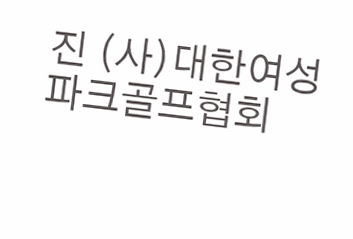진 (사)대한여성파크골프협회